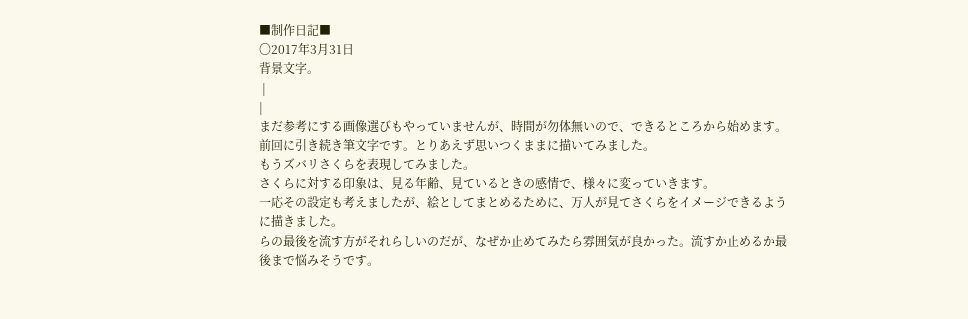■制作日記■
〇2017年3月31日
背景文字。
 |
|
まだ参考にする画像選びもやっていませんが、時間が勿体無いので、できるところから始めます。
前回に引き続き筆文字です。とりあえず思いつくままに描いてみました。
もうズバリさくらを表現してみました。
さくらに対する印象は、見る年齢、見ているときの感情で、様々に変っていきます。
一応その設定も考えましたが、絵としてまとめるために、万人が見てさくらをイメージできるように描きました。
らの最後を流す方がそれらしいのだが、なぜか止めてみたら雰囲気が良かった。流すか止めるか最後まで悩みそうです。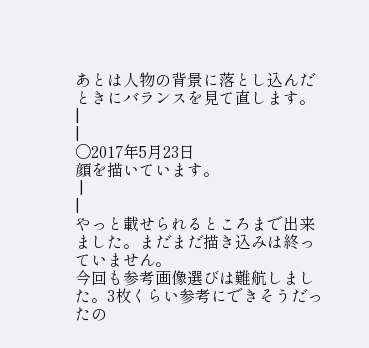あとは人物の背景に落とし込んだときにバランスを見て直します。 |
|
〇2017年5月23日
顔を描いています。
 |
|
やっと載せられるところまで出来ました。まだまだ描き込みは終っていません。
今回も参考画像選びは難航しました。3枚くらい参考にできそうだったの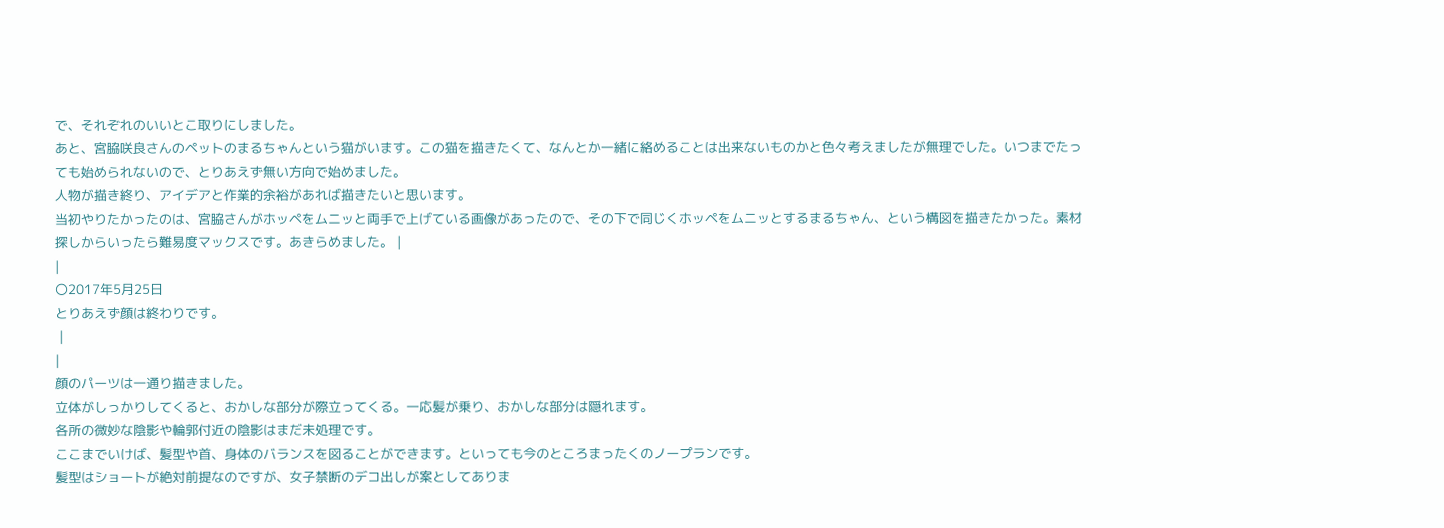で、それぞれのいいとこ取りにしました。
あと、宮脇咲良さんのペットのまるちゃんという猫がいます。この猫を描きたくて、なんとか一緒に絡めることは出来ないものかと色々考えましたが無理でした。いつまでたっても始められないので、とりあえず無い方向で始めました。
人物が描き終り、アイデアと作業的余裕があれば描きたいと思います。
当初やりたかったのは、宮脇さんがホッペをムニッと両手で上げている画像があったので、その下で同じくホッペをムニッとするまるちゃん、という構図を描きたかった。素材探しからいったら難易度マックスです。あきらめました。 |
|
〇2017年5月25日
とりあえず顔は終わりです。
 |
|
顔のパーツは一通り描きました。
立体がしっかりしてくると、おかしな部分が際立ってくる。一応髪が乗り、おかしな部分は隠れます。
各所の微妙な陰影や輪郭付近の陰影はまだ未処理です。
ここまでいけば、髪型や首、身体のバランスを図ることができます。といっても今のところまったくのノープランです。
髪型はショートが絶対前提なのですが、女子禁断のデコ出しが案としてありま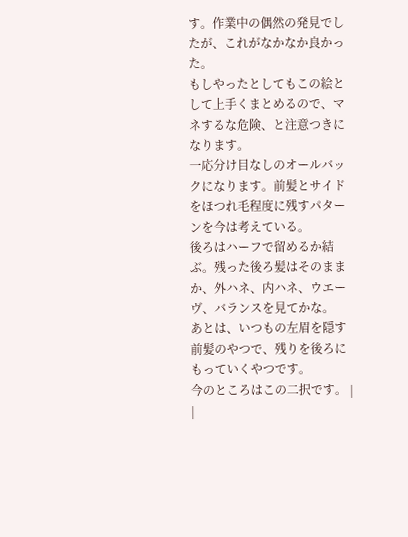す。作業中の偶然の発見でしたが、これがなかなか良かった。
もしやったとしてもこの絵として上手くまとめるので、マネするな危険、と注意つきになります。
一応分け目なしのオールバックになります。前髪とサイドをほつれ毛程度に残すパターンを今は考えている。
後ろはハーフで留めるか結ぶ。残った後ろ髪はそのままか、外ハネ、内ハネ、ウエーヴ、バランスを見てかな。
あとは、いつもの左眉を隠す前髪のやつで、残りを後ろにもっていくやつです。
今のところはこの二択です。 |
|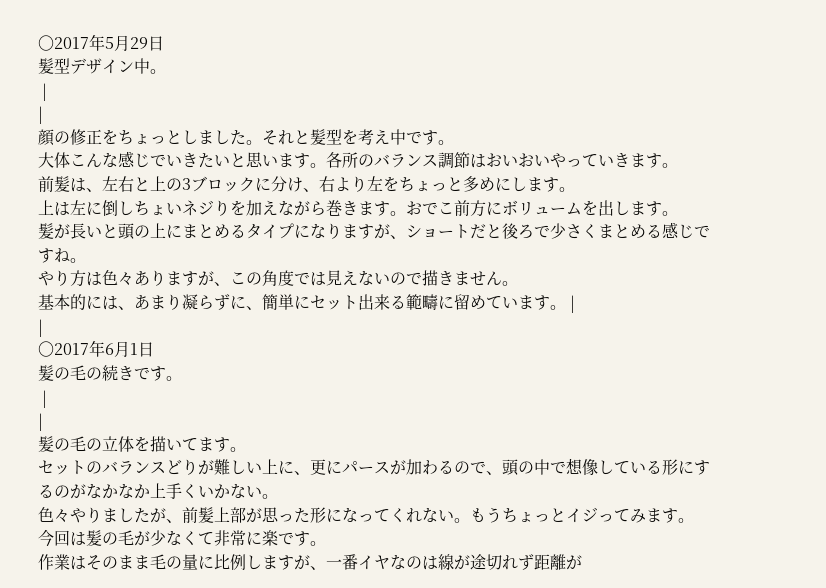〇2017年5月29日
髪型デザイン中。
 |
|
顔の修正をちょっとしました。それと髪型を考え中です。
大体こんな感じでいきたいと思います。各所のバランス調節はおいおいやっていきます。
前髪は、左右と上の3ブロックに分け、右より左をちょっと多めにします。
上は左に倒しちょいネジりを加えながら巻きます。おでこ前方にボリュームを出します。
髪が長いと頭の上にまとめるタイプになりますが、ショートだと後ろで少さくまとめる感じですね。
やり方は色々ありますが、この角度では見えないので描きません。
基本的には、あまり凝らずに、簡単にセット出来る範疇に留めています。 |
|
〇2017年6月1日
髪の毛の続きです。
 |
|
髪の毛の立体を描いてます。
セットのバランスどりが難しい上に、更にパースが加わるので、頭の中で想像している形にするのがなかなか上手くいかない。
色々やりましたが、前髪上部が思った形になってくれない。もうちょっとイジってみます。
今回は髪の毛が少なくて非常に楽です。
作業はそのまま毛の量に比例しますが、一番イヤなのは線が途切れず距離が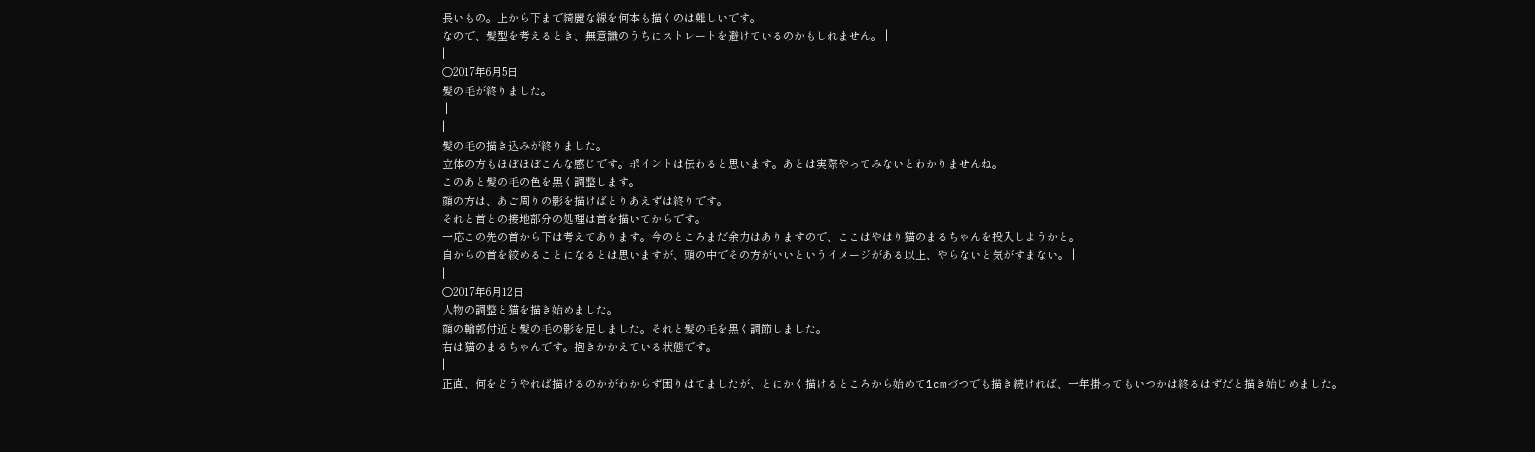長いもの。上から下まで綺麗な線を何本も描くのは難しいです。
なので、髪型を考えるとき、無意識のうちにストレートを避けているのかもしれません。 |
|
〇2017年6月5日
髪の毛が終りました。
 |
|
髪の毛の描き込みが終りました。
立体の方もほぼほぼこんな感じです。ポイントは伝わると思います。あとは実際やってみないとわかりませんね。
このあと髪の毛の色を黒く調整します。
顔の方は、あご周りの影を描けばとりあえずは終りです。
それと首との接地部分の処理は首を描いてからです。
一応この先の首から下は考えてあります。今のところまだ余力はありますので、ここはやはり猫のまるちゃんを投入しようかと。
自からの首を絞めることになるとは思いますが、頭の中でその方がいいというイメージがある以上、やらないと気がすまない。 |
|
〇2017年6月12日
人物の調整と猫を描き始めました。
顔の輪郭付近と髪の毛の影を足しました。それと髪の毛を黒く調節しました。
右は猫のまるちゃんです。抱きかかえている状態です。
|
正直、何をどうやれば描けるのかがわからず困りはてましたが、とにかく描けるところから始めて1cmづつでも描き続ければ、一年掛ってもいつかは終るはずだと描き始じめました。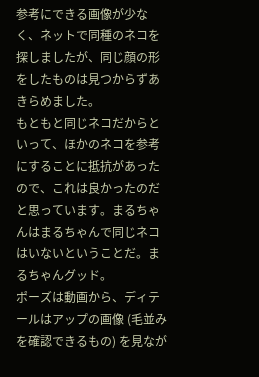参考にできる画像が少なく、ネットで同種のネコを探しましたが、同じ顔の形をしたものは見つからずあきらめました。
もともと同じネコだからといって、ほかのネコを参考にすることに抵抗があったので、これは良かったのだと思っています。まるちゃんはまるちゃんで同じネコはいないということだ。まるちゃんグッド。
ポーズは動画から、ディテールはアップの画像 (毛並みを確認できるもの) を見なが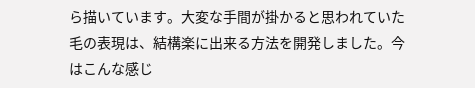ら描いています。大変な手間が掛かると思われていた毛の表現は、結構楽に出来る方法を開発しました。今はこんな感じ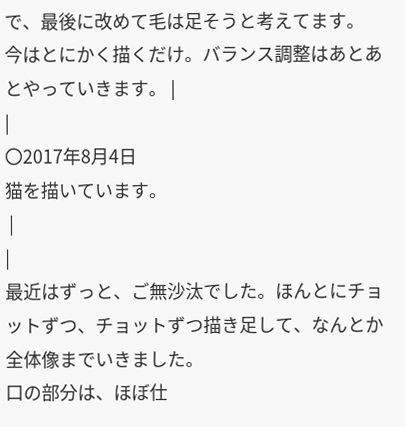で、最後に改めて毛は足そうと考えてます。
今はとにかく描くだけ。バランス調整はあとあとやっていきます。 |
|
〇2017年8月4日
猫を描いています。
 |
|
最近はずっと、ご無沙汰でした。ほんとにチョットずつ、チョットずつ描き足して、なんとか全体像までいきました。
口の部分は、ほぼ仕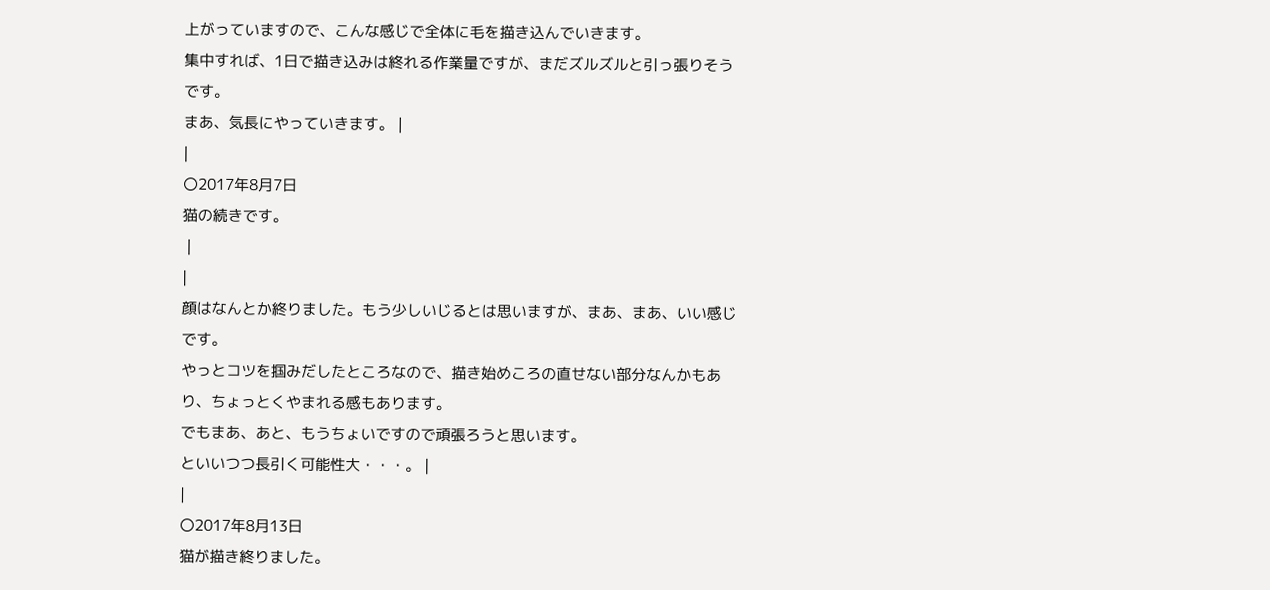上がっていますので、こんな感じで全体に毛を描き込んでいきます。
集中すれば、1日で描き込みは終れる作業量ですが、まだズルズルと引っ張りそうです。
まあ、気長にやっていきます。 |
|
〇2017年8月7日
猫の続きです。
 |
|
顔はなんとか終りました。もう少しいじるとは思いますが、まあ、まあ、いい感じです。
やっとコツを掴みだしたところなので、描き始めころの直せない部分なんかもあり、ちょっとくやまれる感もあります。
でもまあ、あと、もうちょいですので頑張ろうと思います。
といいつつ長引く可能性大・・・。 |
|
〇2017年8月13日
猫が描き終りました。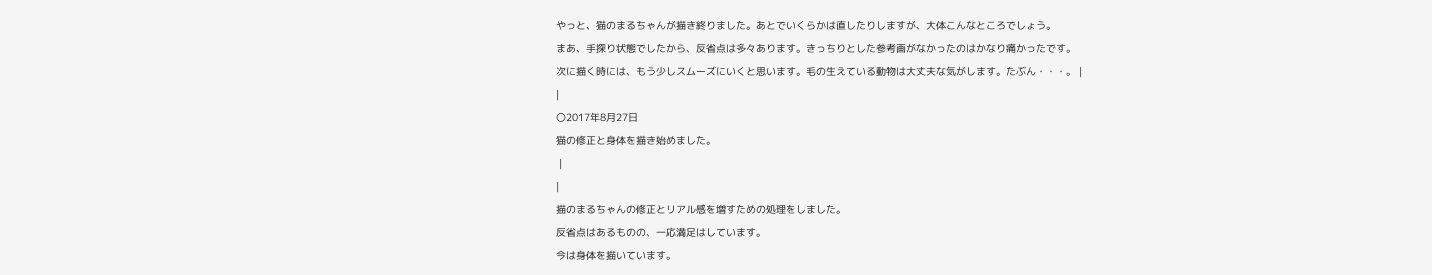やっと、猫のまるちゃんが描き終りました。あとでいくらかは直したりしますが、大体こんなところでしょう。
まあ、手探り状態でしたから、反省点は多々あります。きっちりとした参考画がなかったのはかなり痛かったです。
次に描く時には、もう少しスムーズにいくと思います。毛の生えている動物は大丈夫な気がします。たぶん・・・。 |
|
〇2017年8月27日
猫の修正と身体を描き始めました。
 |
|
描のまるちゃんの修正とリアル感を増すための処理をしました。
反省点はあるものの、一応満足はしています。
今は身体を描いています。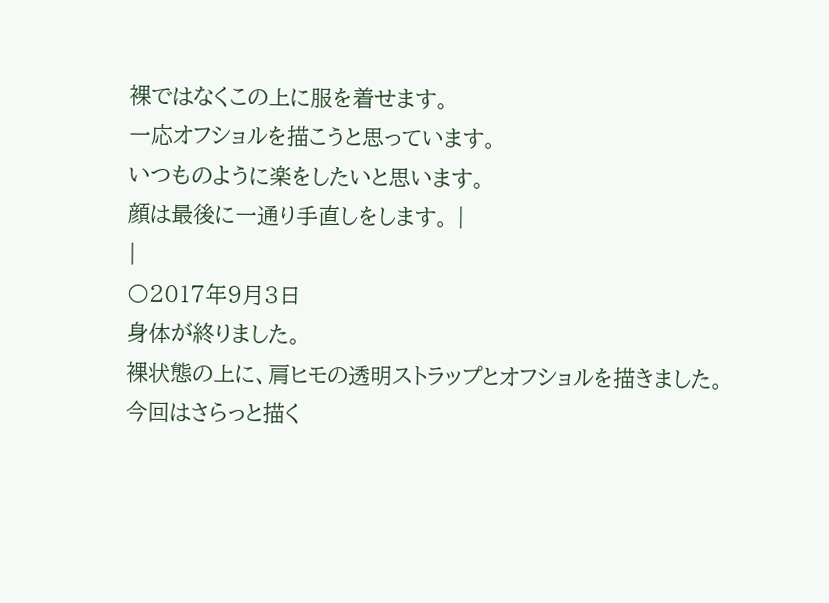裸ではなくこの上に服を着せます。
一応オフショルを描こうと思っています。
いつものように楽をしたいと思います。
顔は最後に一通り手直しをします。 |
|
〇2017年9月3日
身体が終りました。
裸状態の上に、肩ヒモの透明ストラップとオフショルを描きました。
今回はさらっと描く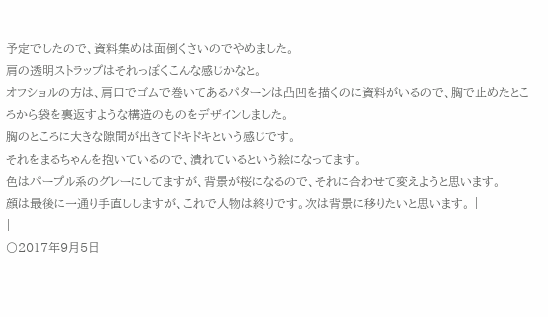予定でしたので、資料集めは面倒くさいのでやめました。
肩の透明ストラップはそれっぽくこんな感じかなと。
オフショルの方は、肩口でゴムで巻いてあるパターンは凸凹を描くのに資料がいるので、胸で止めたところから袋を裏返すような構造のものをデザインしました。
胸のところに大きな隙間が出きてドキドキという感じです。
それをまるちゃんを抱いているので、潰れているという絵になってます。
色はパープル系のグレーにしてますが、背景が桜になるので、それに合わせて変えようと思います。
顔は最後に一通り手直ししますが、これで人物は終りです。次は背景に移りたいと思います。 |
|
〇2017年9月5日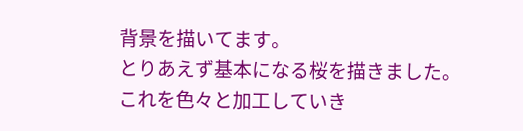背景を描いてます。
とりあえず基本になる桜を描きました。これを色々と加工していき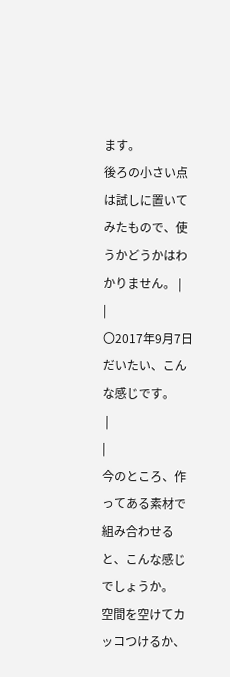ます。
後ろの小さい点は試しに置いてみたもので、使うかどうかはわかりません。 |
|
〇2017年9月7日
だいたい、こんな感じです。
 |
|
今のところ、作ってある素材で組み合わせると、こんな感じでしょうか。
空間を空けてカッコつけるか、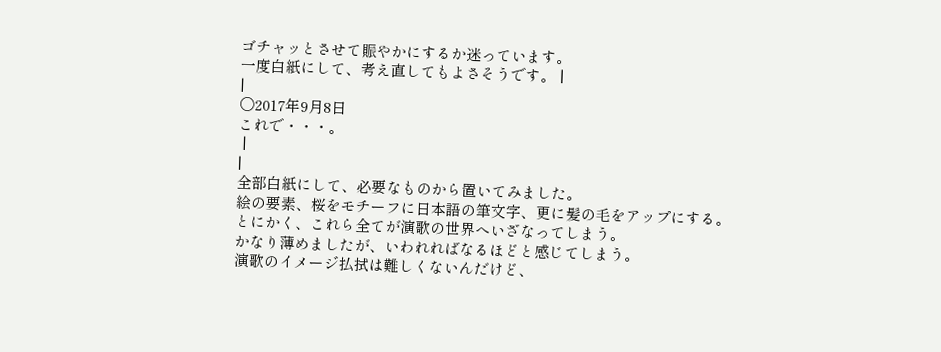ゴチャッとさせて賑やかにするか迷っています。
一度白紙にして、考え直してもよさそうです。 |
|
〇2017年9月8日
これで・・・。
 |
|
全部白紙にして、必要なものから置いてみました。
絵の要素、桜をモチーフに日本語の筆文字、更に髪の毛をアップにする。
とにかく、これら全てが演歌の世界へいざなってしまう。
かなり薄めましたが、いわれればなるほどと感じてしまう。
演歌のイメージ払拭は難しくないんだけど、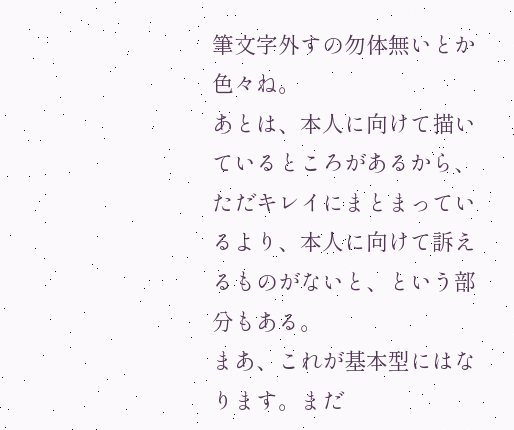筆文字外すの勿体無いとか色々ね。
あとは、本人に向けて描いているところがあるから、ただキレイにまとまっているより、本人に向けて訴えるものがないと、という部分もある。
まあ、これが基本型にはなります。まだ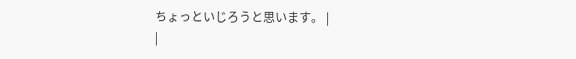ちょっといじろうと思います。 |
|